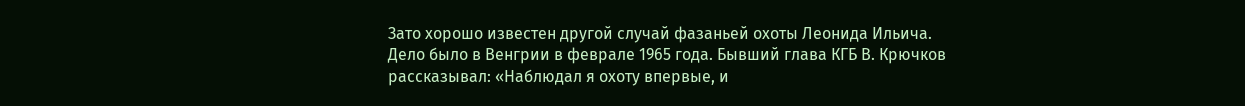Зато хорошо известен другой случай фазаньей охоты Леонида Ильича. Дело было в Венгрии в феврале 1965 года. Бывший глава КГБ В. Крючков рассказывал: «Наблюдал я охоту впервые, и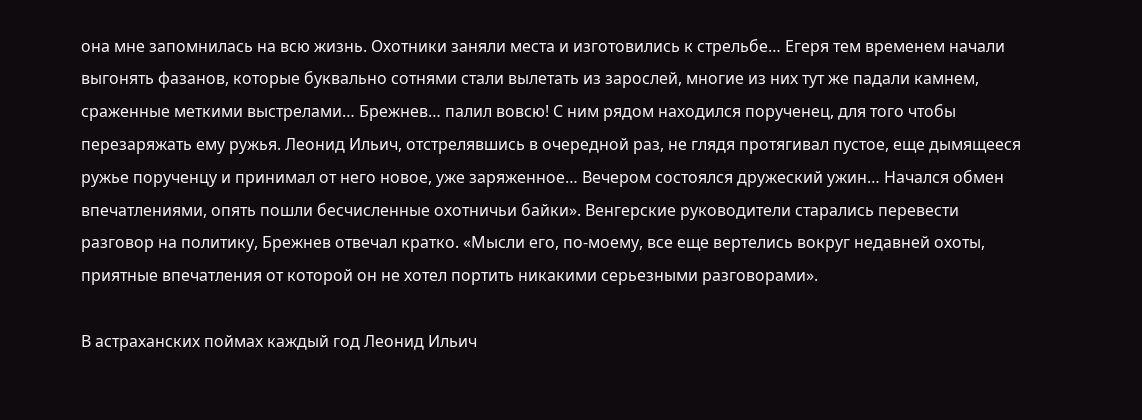она мне запомнилась на всю жизнь. Охотники заняли места и изготовились к стрельбе… Егеря тем временем начали выгонять фазанов, которые буквально сотнями стали вылетать из зарослей, многие из них тут же падали камнем, сраженные меткими выстрелами… Брежнев… палил вовсю! С ним рядом находился порученец, для того чтобы перезаряжать ему ружья. Леонид Ильич, отстрелявшись в очередной раз, не глядя протягивал пустое, еще дымящееся ружье порученцу и принимал от него новое, уже заряженное… Вечером состоялся дружеский ужин… Начался обмен впечатлениями, опять пошли бесчисленные охотничьи байки». Венгерские руководители старались перевести разговор на политику, Брежнев отвечал кратко. «Мысли его, по-моему, все еще вертелись вокруг недавней охоты, приятные впечатления от которой он не хотел портить никакими серьезными разговорами».

В астраханских поймах каждый год Леонид Ильич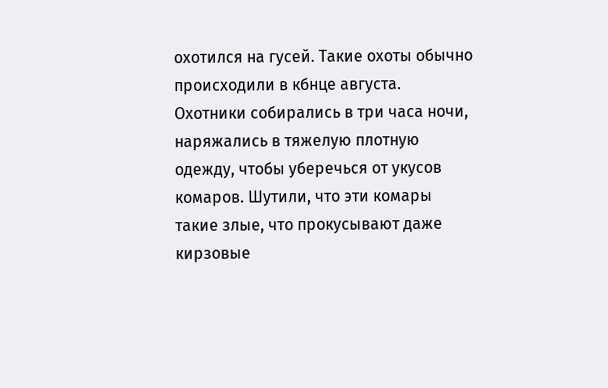охотился на гусей. Такие охоты обычно происходили в кбнце августа. Охотники собирались в три часа ночи, наряжались в тяжелую плотную одежду, чтобы уберечься от укусов комаров. Шутили, что эти комары такие злые, что прокусывают даже кирзовые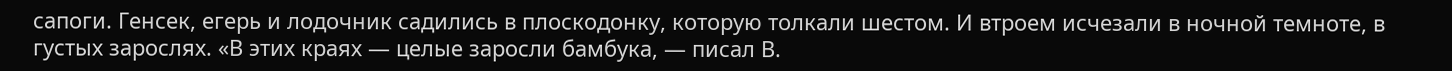сапоги. Генсек, егерь и лодочник садились в плоскодонку, которую толкали шестом. И втроем исчезали в ночной темноте, в густых зарослях. «В этих краях — целые заросли бамбука, — писал В.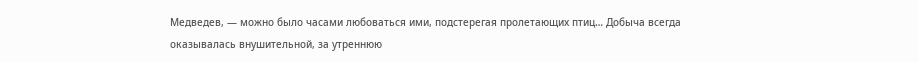Медведев, — можно было часами любоваться ими, подстерегая пролетающих птиц… Добыча всегда оказывалась внушительной, за утреннюю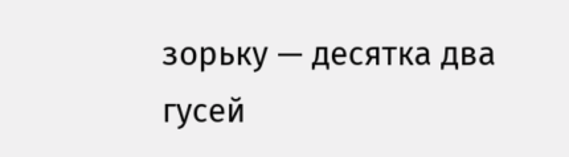зорьку — десятка два гусей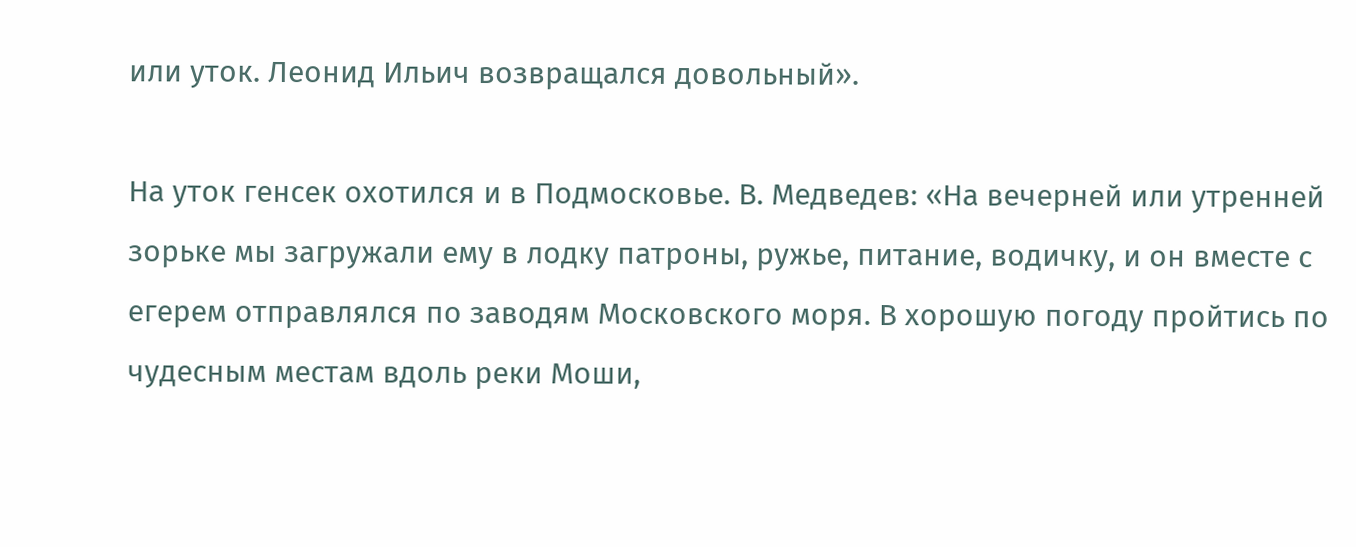или уток. Леонид Ильич возвращался довольный».

На уток генсек охотился и в Подмосковье. В. Медведев: «На вечерней или утренней зорьке мы загружали ему в лодку патроны, ружье, питание, водичку, и он вместе с егерем отправлялся по заводям Московского моря. В хорошую погоду пройтись по чудесным местам вдоль реки Моши,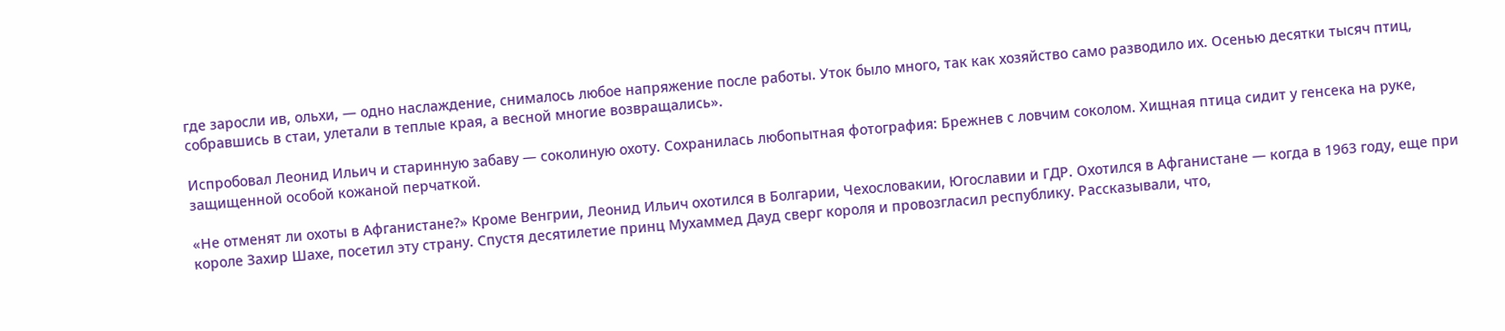где заросли ив, ольхи, — одно наслаждение, снималось любое напряжение после работы. Уток было много, так как хозяйство само разводило их. Осенью десятки тысяч птиц, собравшись в стаи, улетали в теплые края, а весной многие возвращались».

Испробовал Леонид Ильич и старинную забаву — соколиную охоту. Сохранилась любопытная фотография: Брежнев с ловчим соколом. Хищная птица сидит у генсека на руке, защищенной особой кожаной перчаткой.

«Не отменят ли охоты в Афганистане?» Кроме Венгрии, Леонид Ильич охотился в Болгарии, Чехословакии, Югославии и ГДР. Охотился в Афганистане — когда в 1963 году, еще при короле Захир Шахе, посетил эту страну. Спустя десятилетие принц Мухаммед Дауд сверг короля и провозгласил республику. Рассказывали, что,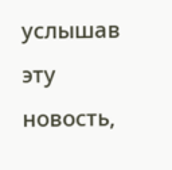услышав эту новость,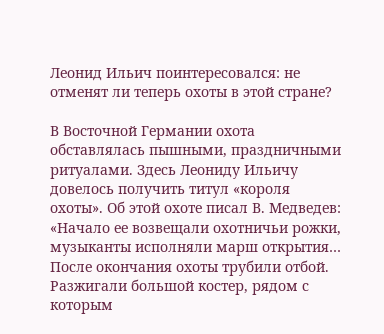Леонид Ильич поинтересовался: не отменят ли теперь охоты в этой стране?

В Восточной Германии охота обставлялась пышными, праздничными ритуалами. Здесь Леониду Ильичу довелось получить титул «короля охоты». Об этой охоте писал В. Медведев: «Начало ее возвещали охотничьи рожки, музыканты исполняли марш открытия… После окончания охоты трубили отбой. Разжигали большой костер, рядом с которым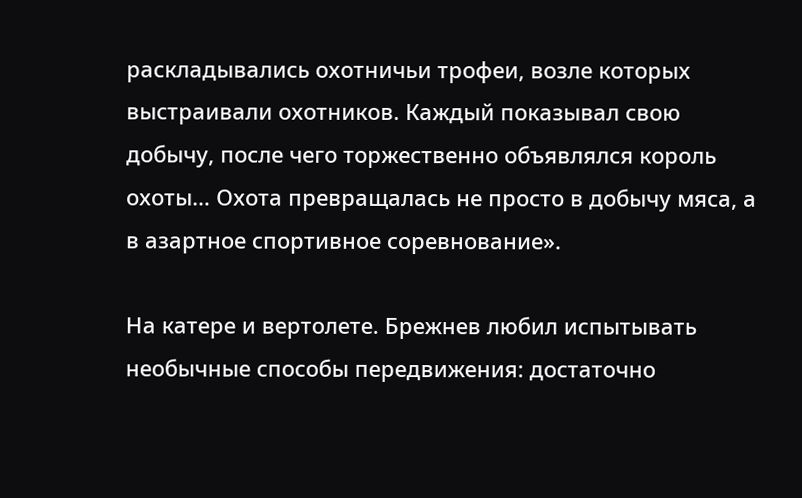раскладывались охотничьи трофеи, возле которых выстраивали охотников. Каждый показывал свою добычу, после чего торжественно объявлялся король охоты… Охота превращалась не просто в добычу мяса, а в азартное спортивное соревнование».

На катере и вертолете. Брежнев любил испытывать необычные способы передвижения: достаточно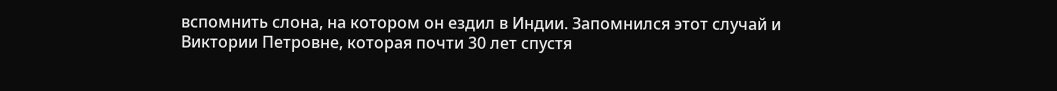вспомнить слона, на котором он ездил в Индии. Запомнился этот случай и Виктории Петровне, которая почти 30 лет спустя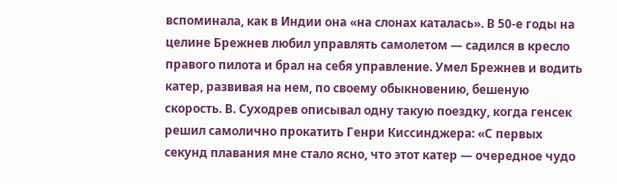вспоминала, как в Индии она «на слонах каталась». В 50-е годы на целине Брежнев любил управлять самолетом — садился в кресло правого пилота и брал на себя управление. Умел Брежнев и водить катер, развивая на нем, по своему обыкновению, бешеную скорость. В. Суходрев описывал одну такую поездку, когда генсек решил самолично прокатить Генри Киссинджера: «С первых секунд плавания мне стало ясно, что этот катер — очередное чудо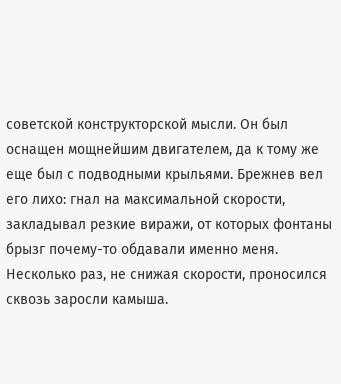советской конструкторской мысли. Он был оснащен мощнейшим двигателем, да к тому же еще был с подводными крыльями. Брежнев вел его лихо: гнал на максимальной скорости, закладывал резкие виражи, от которых фонтаны брызг почему-то обдавали именно меня. Несколько раз, не снижая скорости, проносился сквозь заросли камыша.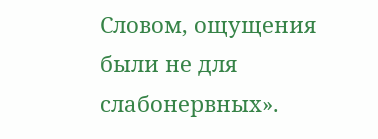Словом, ощущения были не для слабонервных».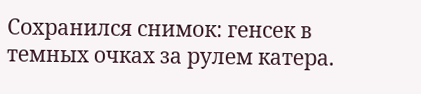Сохранился снимок: генсек в темных очках за рулем катера.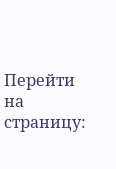Перейти на страницу: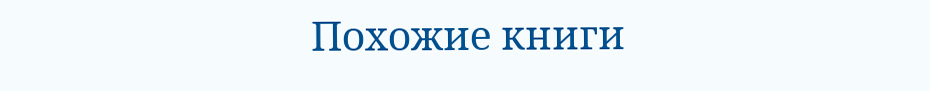Похожие книги